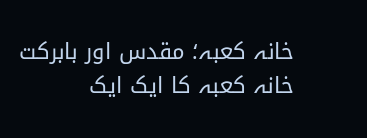خانہ کعبہ؛ مقدس اور بابرکت
خانہ کعبہ کا ایک ایک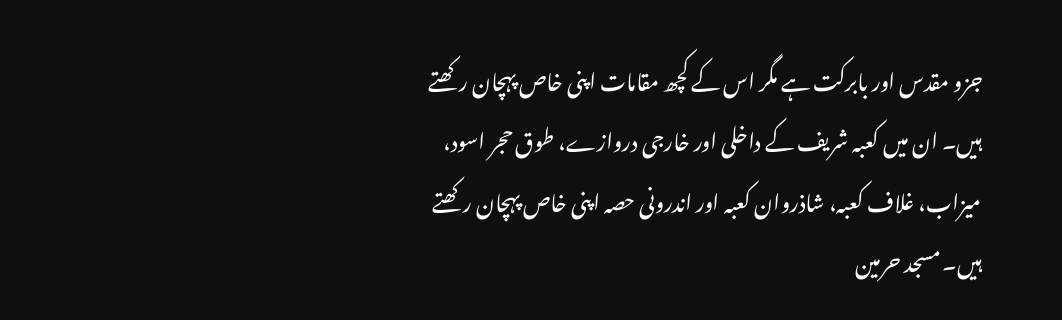جزو مقدس اور بابرکت ہے مگر اس کے کچھ مقامات اپنی خاص پہچان رکھتے ہیں۔ ان میں کعبہ شریف کے داخلی اور خارجی دروازے، طوق حجر اسود، میزاب، غلاف کعبہ، شاذروان کعبہ اور اندرونی حصہ اپنی خاص پہچان رکھتے ہیں۔ مسجد حرمین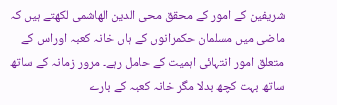شریفین کے امور کے محقق محی الدین الھاشمی لکھتے ہیں کہ ماضی میں مسلمان حکمرانوں کے ہاں خانہ کعبہ اوراس کے متعلق امور انتہائی اہمیت کے حامل رہے۔ مرور زمانہ کے ساتھ ساتھ بہت کچھ بدلا مگر خانہ کعبہ کے بارے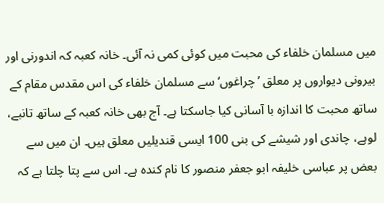میں مسلمان خلفاء کی محبت میں کوئی کمی نہ آئی۔ خانہ کعبہ کہ اندورنی اور بیرونی دیواروں پر معلق ’چراغوں‘ سے مسلمان خلفاء کی اس مقدس مقام کے ساتھ محبت کا اندازہ با آسانی کیا جاسکتا ہے۔ آج بھی خانہ کعبہ کے ساتھ تانبے، لوہے، چاندی اور شیشے کی بنی 100 ایسی قندیلیں معلق ہیں۔ ان میں سے بعض پر عباسی خلیفہ ابو جعفر منصور کا نام کندہ ہے۔ اس سے پتا چلتا ہے کہ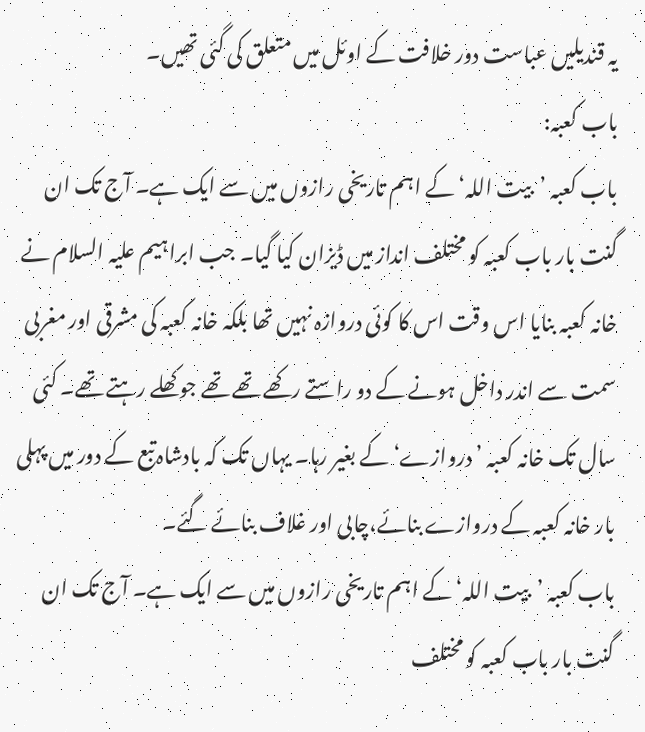یہ قندیلیں عباست دور خلافت کے اوئل میں متعلق کی گئی تھیں۔
باب کعبہ:
باب کعبہ ’بیت اللہ‘ کے اہم تاریخی رازوں میں سے ایک ہے۔ آج تک ان گنت بار باب کعبہ کو مختلف انداز میں ڈیزان کیا گیا۔ جب ابراہیم علیہ السلام نے خانہ کعبہ بنایا اس وقت اس کا کوئی دروازہ نہیں تھا بلکہ خانہ کعبہ کی مشرقی اور مغربی سمت سے اندر داخل ہونے کے دو راستے رکھے تھے تھے جو کھلے رہتے تھے۔ کئی سال تک خانہ کعبہ ’دروازے‘ کے بغیر رہا۔ یہاں تک کہ بادشاہ تبع کے دور میں پہلی بار خانہ کعبہ کے دروازے بنائے،چابی اور غلاف بنائے گئے۔
باب کعبہ ’بیت اللہ‘ کے اہم تاریخی رازوں میں سے ایک ہے۔ آج تک ان گنت بار باب کعبہ کو مختلف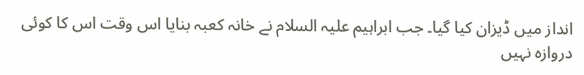انداز میں ڈیزان کیا گیا۔ جب ابراہیم علیہ السلام نے خانہ کعبہ بنایا اس وقت اس کا کوئی دروازہ نہیں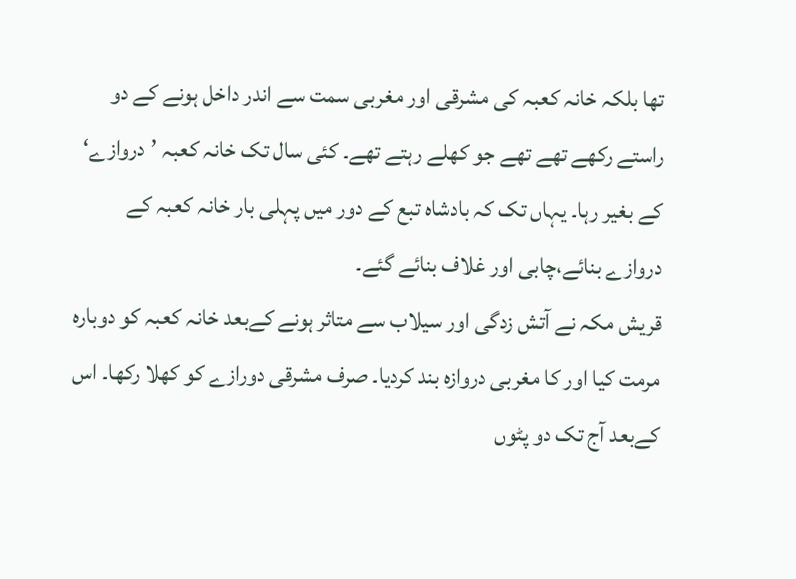تھا بلکہ خانہ کعبہ کی مشرقی اور مغربی سمت سے اندر داخل ہونے کے دو راستے رکھے تھے تھے جو کھلے رہتے تھے۔ کئی سال تک خانہ کعبہ ’دروازے‘ کے بغیر رہا۔ یہاں تک کہ بادشاہ تبع کے دور میں پہلی بار خانہ کعبہ کے دروازے بنائے،چابی اور غلاف بنائے گئے۔
قریش مکہ نے آتش زدگی اور سیلاب سے متاثر ہونے کےبعد خانہ کعبہ کو دوبارہ مرمت کیا اور کا مغربی دروازہ بند کردیا۔ صرف مشرقی دورازے کو کھلا رکھا۔ اس کےبعد آج تک دو پٹوں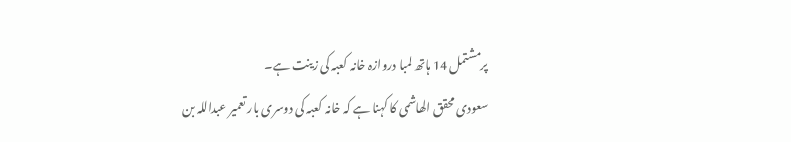پرمشتمل 14 ہاتھ لمبا دروازہ خانہ کعبہ کی زینت ہے۔
سعودی محقق الھاشمی کا کہنا ہے کہ خانہ کعبہ کی دوسری بار تعمیر عبداللہ بن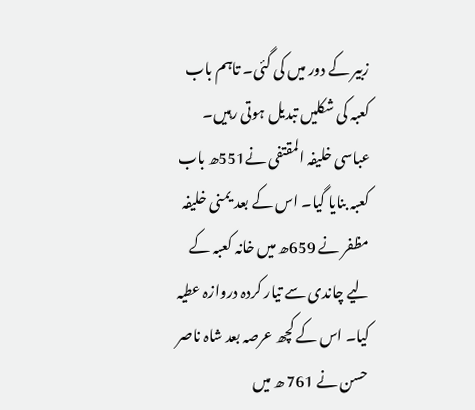زبیر کے دور میں کی گئی۔ تاہم باب کعبہ کی شکلیں تبدیل ہوتی رہیں۔ عباسی خلیفہ المقتفی نے551ھ باب کعبہ بنایا گیا۔ اس کے بعد یمنی خلیفہ مظفر نے 659ھ میں خانہ کعبہ کے لیے چاندی سے تیار کردہ دروازہ عطیہ کیا۔ اس کے کچھ عرصہ بعد شاہ ناصر حسن نے 761 ھ میں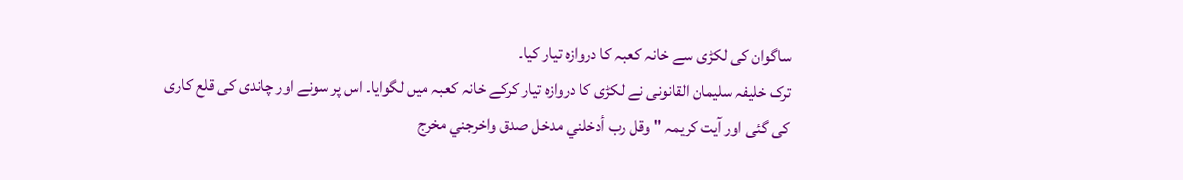ساگوان کی لکڑی سے خانہ کعبہ کا دروازہ تیار کیا۔
ترک خلیفہ سلیمان القانونی نے لکڑی کا دروازہ تیار کرکے خانہ کعبہ میں لگوایا۔ اس پر سونے اور چاندی کی قلع کاری کی گئی اور آیت کریمہ "وقل رب أدخلني مدخل صدق واخرجني مخرج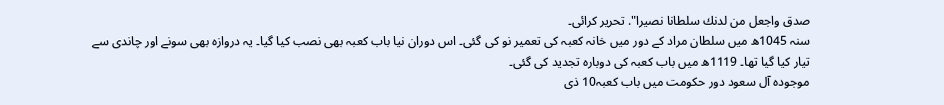صدق واجعل من لدنك سلطانا نصيرا". تحریر کرائی۔
سنہ 1045ھ میں سلطان مراد کے دور میں خانہ کعبہ کی تعمیر نو کی گئی۔ اس دوران نیا باب کعبہ بھی نصب کیا گیا۔ یہ دروازہ بھی سونے اور چاندی سے تیار کیا گیا تھا۔ 1119ھ میں باب کعبہ کی دوبارہ تجدید کی گئی۔
موجودہ آل سعود دور حکومت میں باب کعبہ10 ذی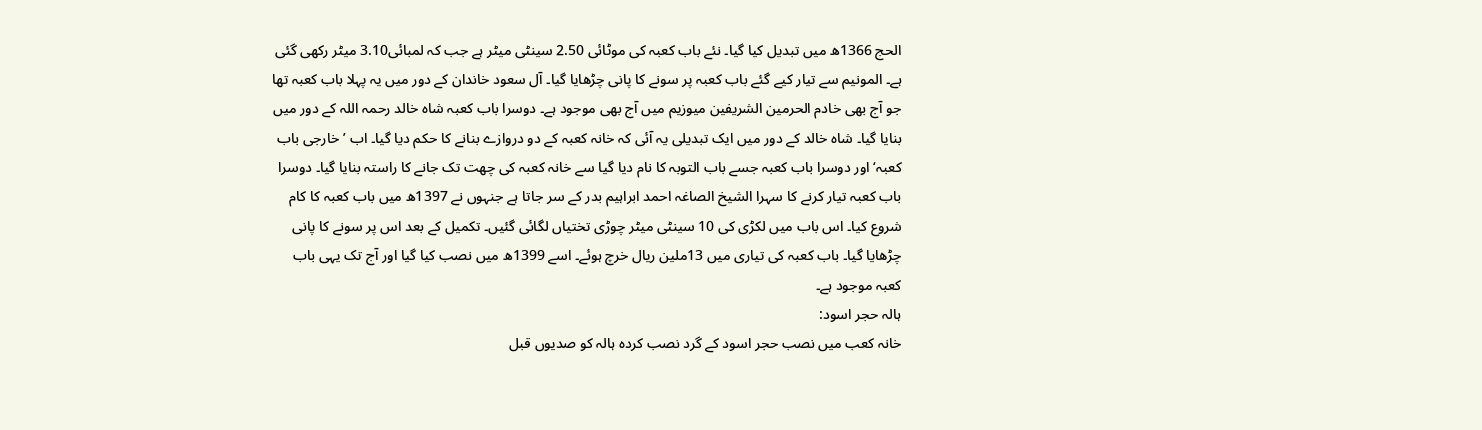الحج 1366ھ میں تبدیل کیا گیا۔ نئے باب کعبہ کی موٹائی 2.50 سینٹی میٹر ہے جب کہ لمبائی3.10 میٹر رکھی گئی ہے۔ المونیم سے تیار کیے گئے باب کعبہ پر سونے کا پانی چڑھایا گیا۔ آل سعود خاندان کے دور میں یہ پہلا باب کعبہ تھا جو آج بھی خادم الحرمین الشریفین میوزیم میں آج بھی موجود ہے۔ دوسرا باب کعبہ شاہ خالد رحمہ اللہ کے دور میں بنایا گیا۔ شاہ خالد کے دور میں ایک تبدیلی یہ آئی کہ خانہ کعبہ کے دو دروازے بنانے کا حکم دیا گیا۔ اب ’خارجی باب کعبہ‘ اور دوسرا باب کعبہ جسے باب التوبہ کا نام دیا گیا سے خانہ کعبہ کی چھت تک جانے کا راستہ بنایا گیا۔ دوسرا باب کعبہ تیار کرنے کا سہرا الشیخ الصاغہ احمد ابراہیم بدر کے سر جاتا ہے جنہوں نے 1397ھ میں باب کعبہ کا کام شروع کیا۔ اس باب میں لکڑی کی 10 سینٹی میٹر چوڑی تختیاں لگائی گئیں۔ تکمیل کے بعد اس پر سونے کا پانی چڑھایا گیا۔ باب کعبہ کی تیاری میں 13ملین ریال خرچ ہوئے۔ اسے 1399ھ میں نصب کیا گیا اور آج تک یہی باب کعبہ موجود ہے۔
ہالہ حجر اسود:
خانہ کعب میں نصب حجر اسود کے گرد نصب کردہ ہالہ کو صدیوں قبل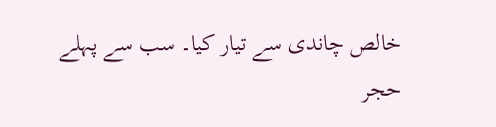خالص چاندی سے تیار کیا۔ سب سے پہلے حجر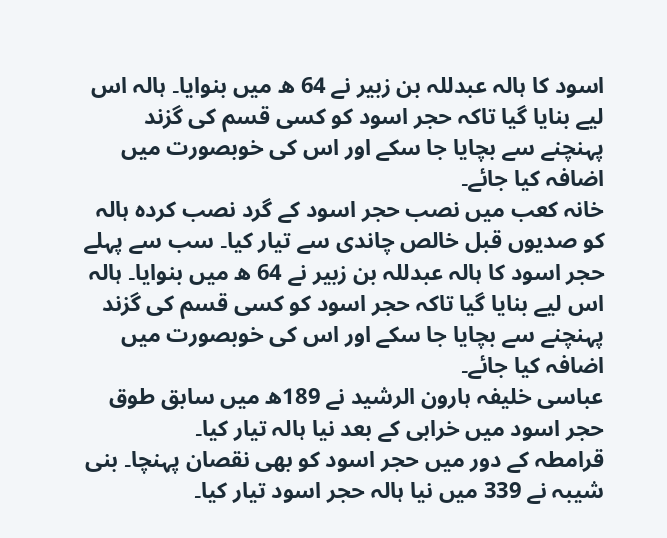اسود کا ہالہ عبدللہ بن زبیر نے 64 ھ میں بنوایا۔ ہالہ اس لیے بنایا گیا تاکہ حجر اسود کو کسی قسم کی گزند پہنچنے سے بچایا جا سکے اور اس کی خوبصورت میں اضافہ کیا جائے۔
خانہ کعب میں نصب حجر اسود کے گرد نصب کردہ ہالہ کو صدیوں قبل خالص چاندی سے تیار کیا۔ سب سے پہلے حجر اسود کا ہالہ عبدللہ بن زبیر نے 64 ھ میں بنوایا۔ ہالہ اس لیے بنایا گیا تاکہ حجر اسود کو کسی قسم کی گزند پہنچنے سے بچایا جا سکے اور اس کی خوبصورت میں اضافہ کیا جائے۔
عباسی خلیفہ ہارون الرشید نے 189ھ میں سابق طوق حجر اسود میں خرابی کے بعد نیا ہالہ تیار کیا۔
قرامطہ کے دور میں حجر اسود کو بھی نقصان پہنچا۔ بنی شیبہ نے 339 میں نیا ہالہ حجر اسود تیار کیا۔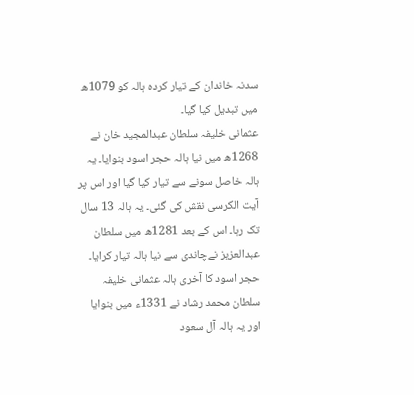سدنہ خاندان کے تیار کردہ ہالہ کو 1079ھ میں تبدیل کیا گیا۔
عثمانی خلیفہ سلطان عبدالمجید خان نے 1268ھ میں نیا ہالہ حجر اسود بنوایا۔ یہ ہالہ خاصل سونے سے تیار کیا گیا اور اس پر آیت الکرسی نقش کی گئی۔ یہ ہالہ 13 سال تک رہا۔ اس کے بعد 1281ھ میں سلطان عبدالعزیز نےچاندی سے نیا ہالہ تیار کرایا۔ حجر اسود کا آخری ہالہ عثمانی خلیفہ سلطان محمد رشاد نے 1331ء میں بنوایا اور یہ ہالہ آل سعود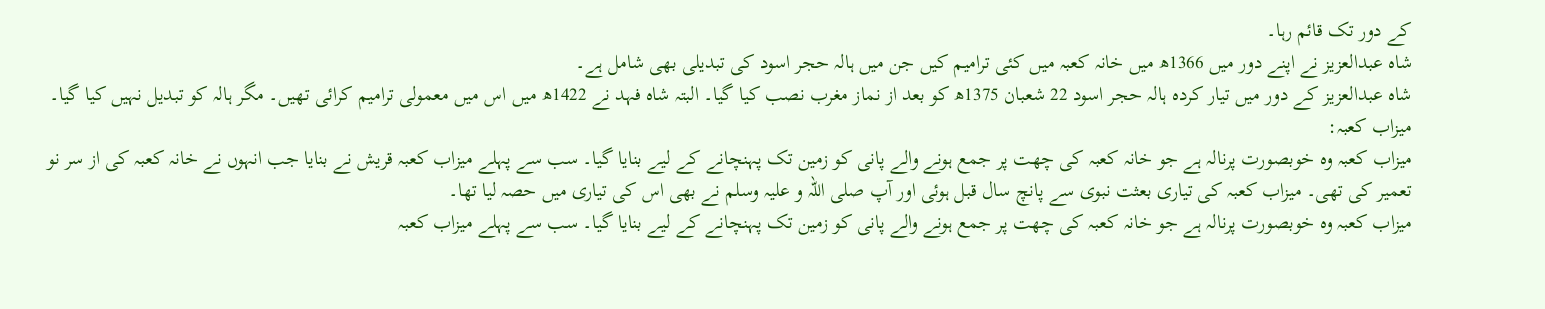کے دور تک قائم رہا۔
شاہ عبدالعزیز نے اپنے دور میں 1366ھ میں خانہ کعبہ میں کئی ترامیم کیں جن میں ہالہ حجر اسود کی تبدیلی بھی شامل ہے۔
شاہ عبدالعزیز کے دور میں تیار کردہ ہالہ حجر اسود 22 شعبان 1375ھ کو بعد از نماز مغرب نصب کیا گیا۔ البتہ شاہ فہد نے 1422ھ میں اس میں معمولی ترامیم کرائی تھیں۔ مگر ہالہ کو تبدیل نہیں کیا گیا۔
میزاب کعبہ:
میزاب کعبہ وہ خوبصورت پرنالہ ہے جو خانہ کعبہ کی چھت پر جمع ہونے والے پانی کو زمین تک پہنچانے کے لیے بنایا گیا۔ سب سے پہلے میزاب کعبہ قریش نے بنایا جب انہوں نے خانہ کعبہ کی از سر نو تعمیر کی تھی۔ میزاب کعبہ کی تیاری بعثت نبوی سے پانچ سال قبل ہوئی اور آپ صلی اللہ و علیہ وسلم نے بھی اس کی تیاری میں حصہ لیا تھا۔
میزاب کعبہ وہ خوبصورت پرنالہ ہے جو خانہ کعبہ کی چھت پر جمع ہونے والے پانی کو زمین تک پہنچانے کے لیے بنایا گیا۔ سب سے پہلے میزاب کعبہ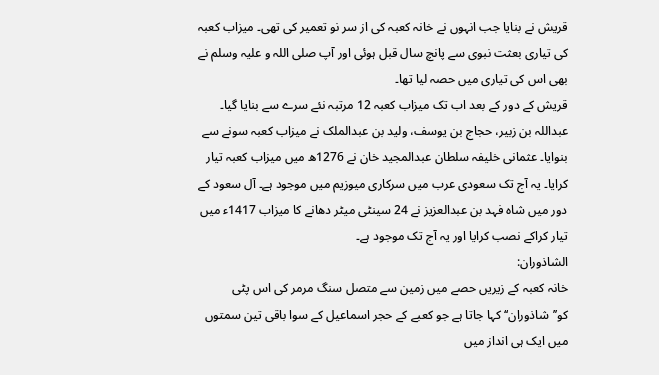قریش نے بنایا جب انہوں نے خانہ کعبہ کی از سر نو تعمیر کی تھی۔ میزاب کعبہ کی تیاری بعثت نبوی سے پانچ سال قبل ہوئی اور آپ صلی اللہ و علیہ وسلم نے بھی اس کی تیاری میں حصہ لیا تھا۔
قریش کے دور کے بعد اب تک میزاب کعبہ 12 مرتبہ نئے سرے سے بنایا گیا۔ عبداللہ بن زبیر، حجاج بن یوسف، ولید بن عبدالملک نے میزاب کعبہ سونے سے بنوایا۔ عثمانی خلیفہ سلطان عبدالمجید خان نے 1276ھ میں میزاب کعبہ تیار کرایا۔ یہ آج تک سعودی عرب میں سرکاری میوزیم میں موجود ہے۔ آل سعود کے دور میں شاہ فہد بن عبدالعزیز نے 24 سینٹی میٹر دھانے کا میزاب 1417ء میں تیار کراکے نصب کرایا اور یہ آج تک موجود ہے۔
الشاذوران:
خانہ کعبہ کے زیریں حصے میں زمین سے متصل سنگ مرمر کی اس پٹی کو’’شاذوران‘‘ کہا جاتا ہے جو کعبے کے حجر اسماعیل کے سوا باقی تین سمتوں میں ایک ہی انداز میں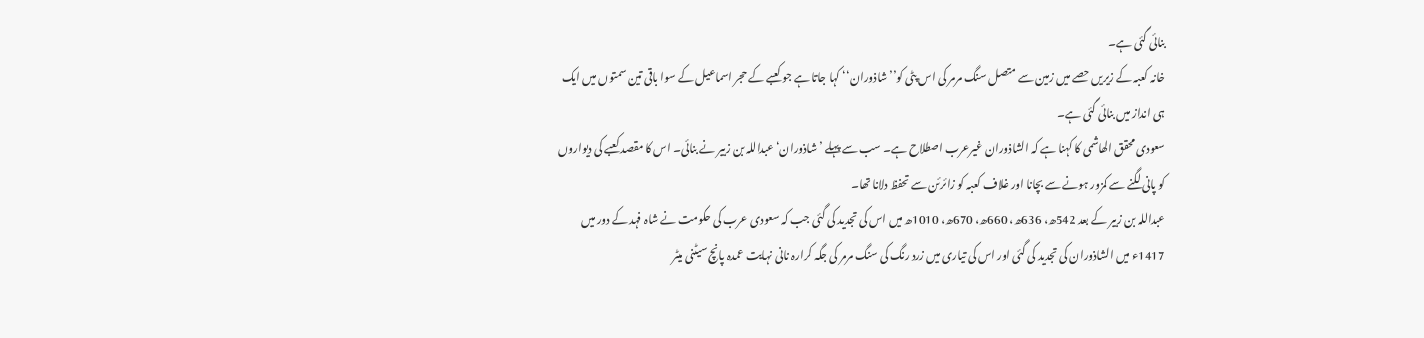بنائی گئی ہے۔
خانہ کعبہ کے زیریں حصے میں زمین سے متصل سنگ مرمر کی اس پٹی کو’’شاذوران‘‘ کہا جاتا ہے جو کعبے کے حجر اسماعیل کے سوا باقی تین سمتوں میں ایک ہی انداز میں بنائی گئی ہے۔
سعودی محقق الھاشمی کا کہنا ہے کہ الشاذوران غیرعرب اصطلاح ہے۔ سب سے پہلے ’شاذوران‘ عبداللہ بن زبیر نے بنائی۔ اس کا مقصد کعبے کی دیواروں کو پانی لگنے سے کمزور ہونے سے بچانا اور غلاف کعبہ کو زائرئن سے تحفظ دلانا تھا۔
عبداللہ بن زبیر کے بعد 542ھ، 636ھ، 660ھ، 670ھ، 1010ھ میں اس کی تجدید کی گئی جب کہ سعودی عرب کی حکومت نے شاہ فہد کے دور میں 1417ء میں الشاذوران کی تجدید کی گئی اور اس کی تیاری میں زرد رنگ کی سنگ مرمر کی جگہ کرارہ نانی نہایت عمدہ پانچ سیٹنی میٹر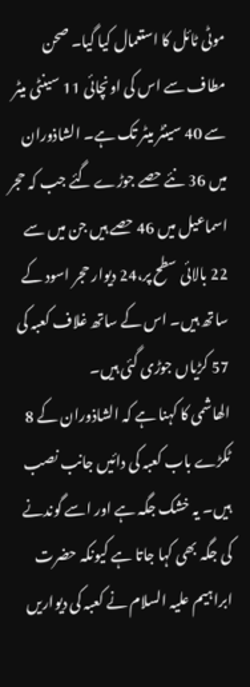موٹی ٹائل کا استعمال کیا گیا۔ صحن مطاف سے اس کی اونچائی 11 سینٹی میٹر سے 40 سینٹر میٹر تک ہے۔ الشاذوران میں 36 نئے حصے جوڑے گئے جب کہ حجر اسماعیل میں 46 حصے ہیں جن میں سے 22 بالائی سطح پر،24 دیوار حجر اسود کے ساتھ ہیں۔ اس کے ساتھ غلاف کعبہ کی 57 کڑیاں جوڑی گئی ہیں۔
الھاشمی کا کہنا ہے کہ الشاذوران کے 8 ٹکڑے باب کعبہ کی دائیں جانب نصب ہیں۔ یہ خشک جگہ ہے اور اسے گوندنے کی جگہ بھی کہا جاتا ہے کیونکہ حضرت ابراہیم علیہ السلام نے کعبہ کی دیواریں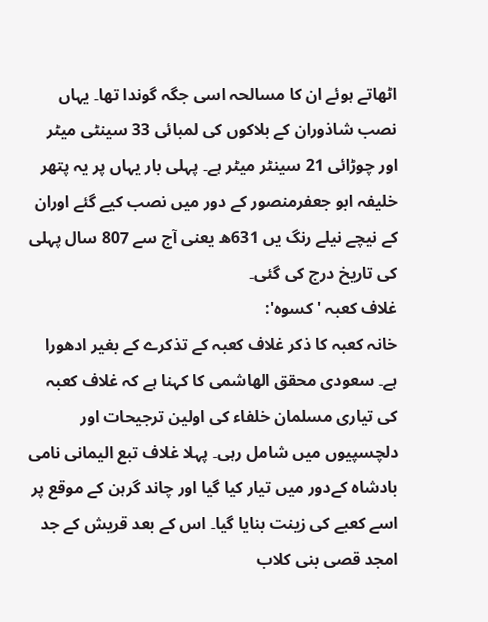اٹھاتے ہوئے ان کا مسالحہ اسی جگہ گوندا تھا۔ یہاں نصب شاذوران کے بلاکوں کی لمبائی 33 سینٹی میٹر اور چوڑائی 21 سینٹر میٹر ہے۔ پہلی بار یہاں پر یہ پتھر خلیفہ ابو جعفرمنصور کے دور میں نصب کیے گئے اوران کے نیچے نیلے رنگ یں 631ھ یعنی آج سے 807 سال پہلی کی تاریخ درج کی گئی۔
غلاف کعبہ 'کسوہ':
خانہ کعبہ کا ذکر غلاف کعبہ کے تذکرے کے بغیر ادھورا ہے۔ سعودی محقق الھاشمی کا کہنا ہے کہ غلاف کعبہ کی تیاری مسلمان خلفاء کی اولین ترجیحات اور دلچسپیوں میں شامل رہی۔ پہلا غلاف تبع الیمانی نامی بادشاہ کےدور میں تیار کیا گیا اور چاند گرہن کے موقع پر اسے کعبے کی زینت بنایا گیا۔ اس کے بعد قریش کے جد امجد قصی بنی کلاب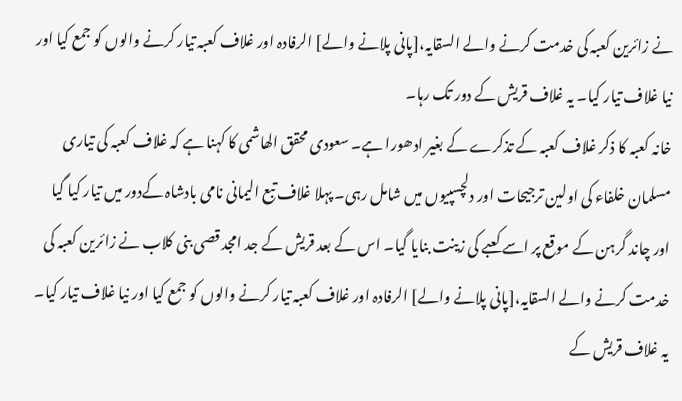نے زائرین کعبہ کی خدمت کرنے والے السقایہ،[پانی پلانے والے] الرفادہ اور غلاف کعبہ تیار کرنے والوں کو جمع کیا اور نیا غلاف تیار کیا۔ یہ غلاف قریش کے دور تک رہا۔
خانہ کعبہ کا ذکر غلاف کعبہ کے تذکرے کے بغیر ادھورا ہے۔ سعودی محقق الھاشمی کا کہنا ہے کہ غلاف کعبہ کی تیاری مسلمان خلفاء کی اولین ترجیحات اور دلچسپیوں میں شامل رہی۔ پہلا غلاف تبع الیمانی نامی بادشاہ کےدور میں تیار کیا گیا اور چاند گرہن کے موقع پر اسے کعبے کی زینت بنایا گیا۔ اس کے بعد قریش کے جد امجد قصی بنی کلاب نے زائرین کعبہ کی خدمت کرنے والے السقایہ،[پانی پلانے والے] الرفادہ اور غلاف کعبہ تیار کرنے والوں کو جمع کیا اور نیا غلاف تیار کیا۔ یہ غلاف قریش کے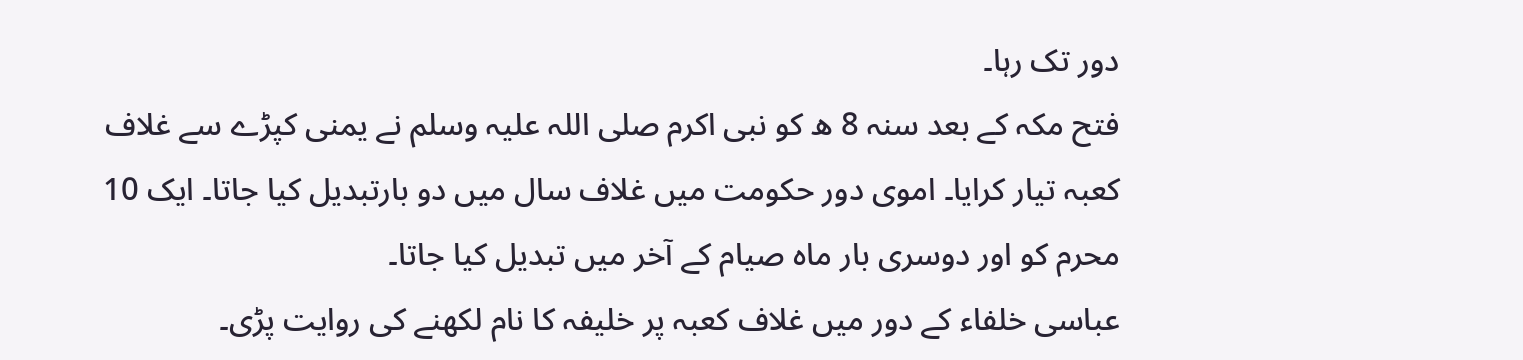دور تک رہا۔
فتح مکہ کے بعد سنہ 8 ھ کو نبی اکرم صلی اللہ علیہ وسلم نے یمنی کپڑے سے غلاف کعبہ تیار کرایا۔ اموی دور حکومت میں غلاف سال میں دو بارتبدیل کیا جاتا۔ ایک 10 محرم کو اور دوسری بار ماہ صیام کے آخر میں تبدیل کیا جاتا۔
عباسی خلفاء کے دور میں غلاف کعبہ پر خلیفہ کا نام لکھنے کی روایت پڑی۔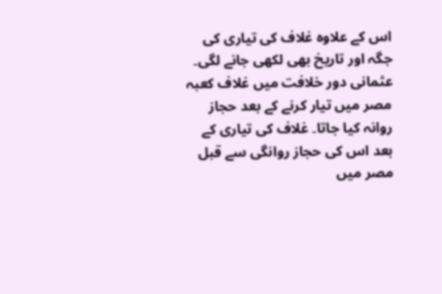اس کے علاوہ غلاف کی تیاری کی جگہ اور تاریخ بھی لکھی جانے لگی۔
عثمانی دور خلافت میں غلاف کعبہ مصر میں تیار کرنے کے بعد حجاز روانہ کیا جاتا۔ غلاف کی تیاری کے بعد اس کی حجاز روانگی سے قبل مصر میں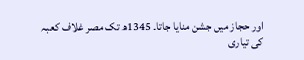اور حجاز میں جشن منایا جاتا۔ 1345ھ تک مصر غلاف کعبہ کی تیاری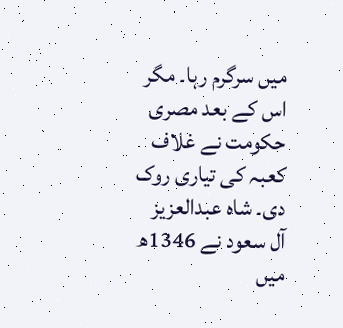میں سرگرم رہا۔ مگر اس کے بعد مصری حکومت نے غلاف کعبہ کی تیاری روک دی۔ شاہ عبدالعزیز آل سعود نے 1346ھ میں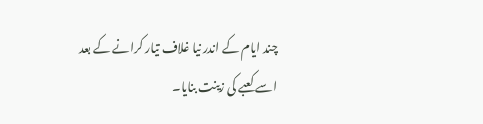چند ایام کے اندر نیا غلاف تیار کرانے کے بعد اسے کعبے کی زینت بنایا۔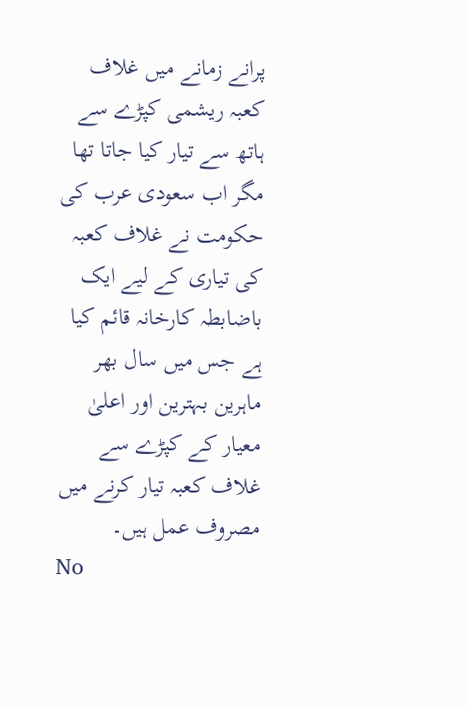پرانے زمانے میں غلاف کعبہ ریشمی کپڑے سے ہاتھ سے تیار کیا جاتا تھا مگر اب سعودی عرب کی حکومت نے غلاف کعبہ کی تیاری کے لیے ایک باضابطہ کارخانہ قائم کیا ہے جس میں سال بھر ماہرین بہترین اور اعلیٰ معیار کے کپڑے سے غلاف کعبہ تیار کرنے میں مصروف عمل ہیں۔
No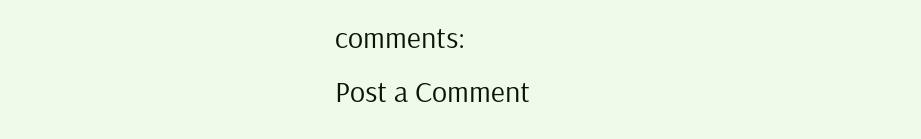comments:
Post a Comment